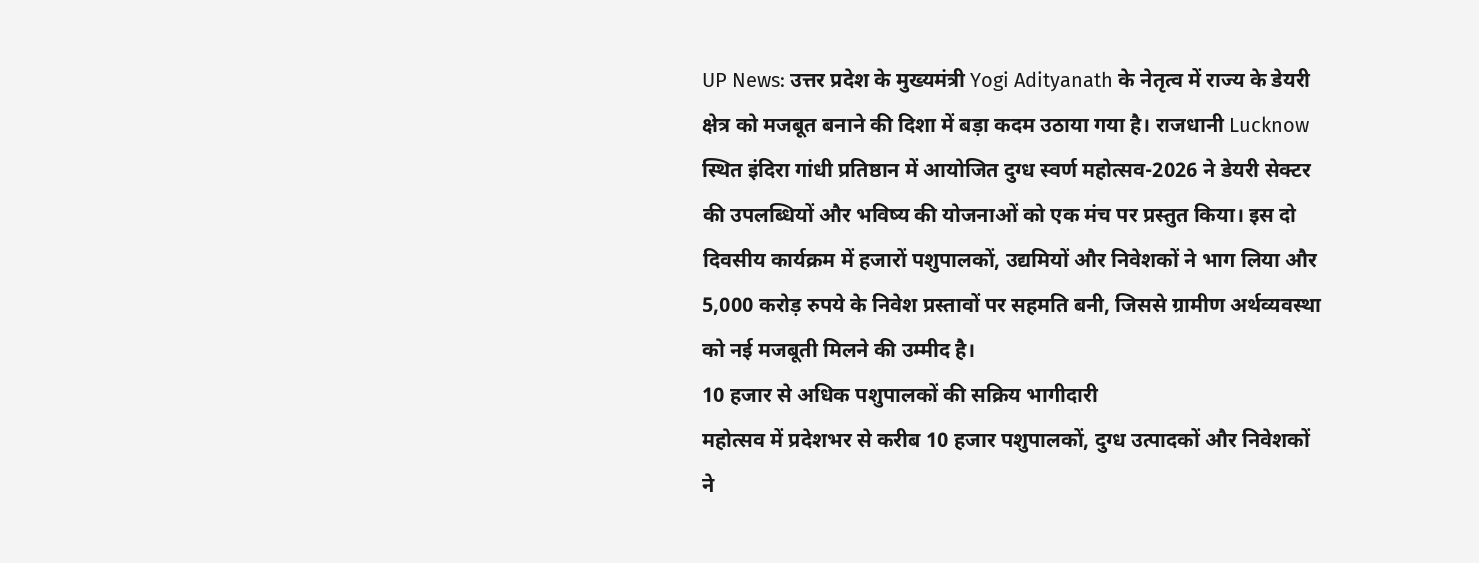UP News: उत्तर प्रदेश के मुख्यमंत्री Yogi Adityanath के नेतृत्व में राज्य के डेयरी क्षेत्र को मजबूत बनाने की दिशा में बड़ा कदम उठाया गया है। राजधानी Lucknow स्थित इंदिरा गांधी प्रतिष्ठान में आयोजित दुग्ध स्वर्ण महोत्सव-2026 ने डेयरी सेक्टर की उपलब्धियों और भविष्य की योजनाओं को एक मंच पर प्रस्तुत किया। इस दो दिवसीय कार्यक्रम में हजारों पशुपालकों, उद्यमियों और निवेशकों ने भाग लिया और 5,000 करोड़ रुपये के निवेश प्रस्तावों पर सहमति बनी, जिससे ग्रामीण अर्थव्यवस्था को नई मजबूती मिलने की उम्मीद है।
10 हजार से अधिक पशुपालकों की सक्रिय भागीदारी
महोत्सव में प्रदेशभर से करीब 10 हजार पशुपालकों, दुग्ध उत्पादकों और निवेशकों ने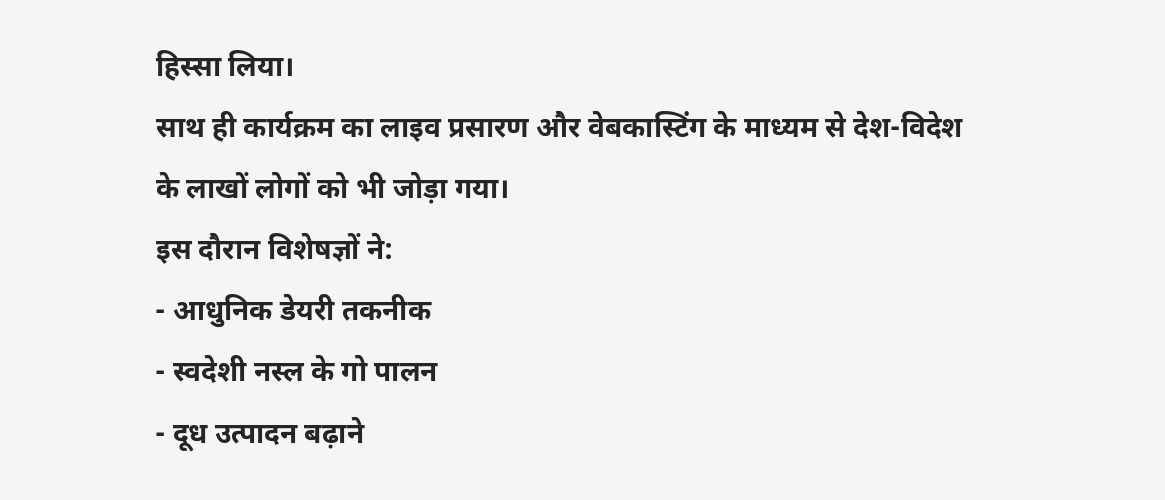हिस्सा लिया।
साथ ही कार्यक्रम का लाइव प्रसारण और वेबकास्टिंग के माध्यम से देश-विदेश के लाखों लोगों को भी जोड़ा गया।
इस दौरान विशेषज्ञों ने:
- आधुनिक डेयरी तकनीक
- स्वदेशी नस्ल के गो पालन
- दूध उत्पादन बढ़ाने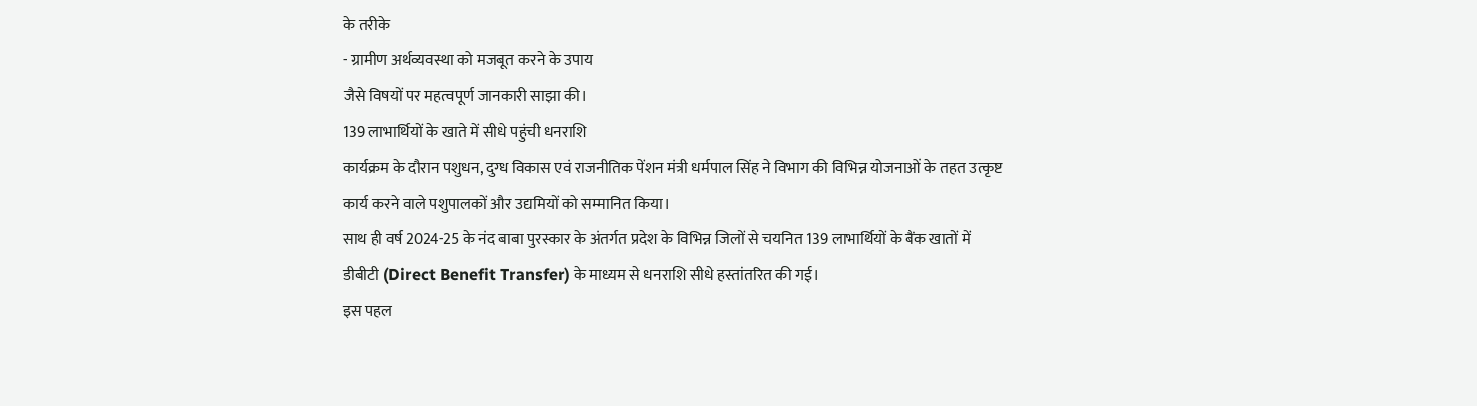के तरीके
- ग्रामीण अर्थव्यवस्था को मजबूत करने के उपाय
जैसे विषयों पर महत्वपूर्ण जानकारी साझा की।
139 लाभार्थियों के खाते में सीधे पहुंची धनराशि
कार्यक्रम के दौरान पशुधन, दुग्ध विकास एवं राजनीतिक पेंशन मंत्री धर्मपाल सिंह ने विभाग की विभिन्न योजनाओं के तहत उत्कृष्ट कार्य करने वाले पशुपालकों और उद्यमियों को सम्मानित किया।
साथ ही वर्ष 2024-25 के नंद बाबा पुरस्कार के अंतर्गत प्रदेश के विभिन्न जिलों से चयनित 139 लाभार्थियों के बैंक खातों में डीबीटी (Direct Benefit Transfer) के माध्यम से धनराशि सीधे हस्तांतरित की गई।
इस पहल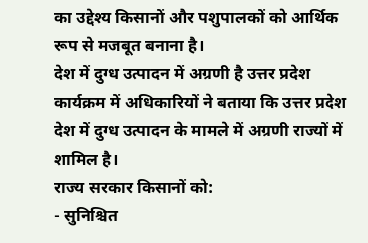का उद्देश्य किसानों और पशुपालकों को आर्थिक रूप से मजबूत बनाना है।
देश में दुग्ध उत्पादन में अग्रणी है उत्तर प्रदेश
कार्यक्रम में अधिकारियों ने बताया कि उत्तर प्रदेश देश में दुग्ध उत्पादन के मामले में अग्रणी राज्यों में शामिल है।
राज्य सरकार किसानों को:
- सुनिश्चित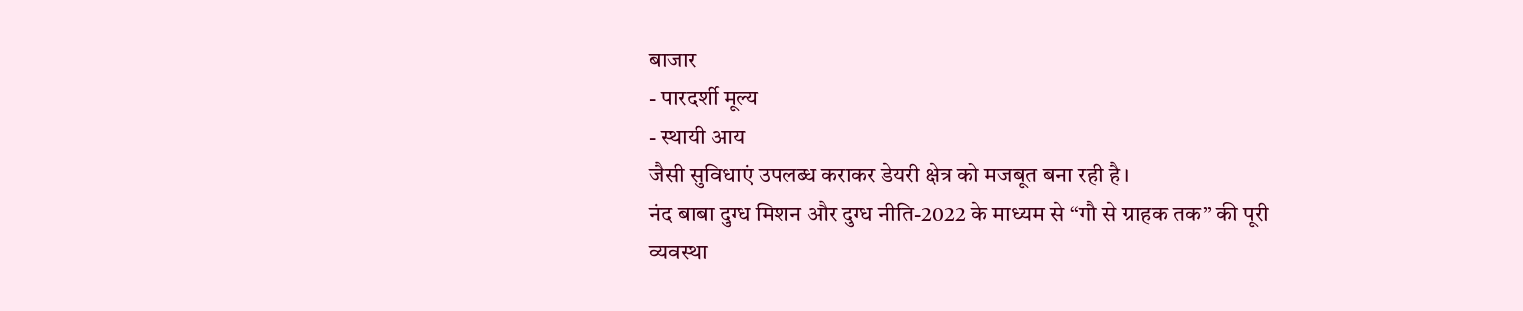बाजार
- पारदर्शी मूल्य
- स्थायी आय
जैसी सुविधाएं उपलब्ध कराकर डेयरी क्षेत्र को मजबूत बना रही है।
नंद बाबा दुग्ध मिशन और दुग्ध नीति-2022 के माध्यम से “गौ से ग्राहक तक” की पूरी व्यवस्था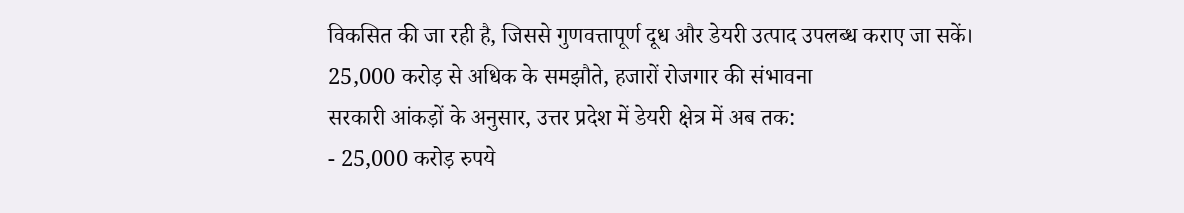विकसित की जा रही है, जिससे गुणवत्तापूर्ण दूध और डेयरी उत्पाद उपलब्ध कराए जा सकें।
25,000 करोड़ से अधिक के समझौते, हजारों रोजगार की संभावना
सरकारी आंकड़ों के अनुसार, उत्तर प्रदेश में डेयरी क्षेत्र में अब तक:
- 25,000 करोड़ रुपये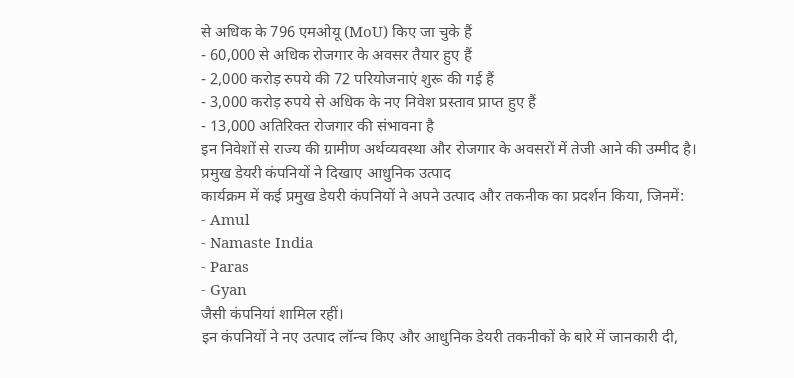से अधिक के 796 एमओयू (MoU) किए जा चुके हैं
- 60,000 से अधिक रोजगार के अवसर तैयार हुए हैं
- 2,000 करोड़ रुपये की 72 परियोजनाएं शुरू की गई हैं
- 3,000 करोड़ रुपये से अधिक के नए निवेश प्रस्ताव प्राप्त हुए हैं
- 13,000 अतिरिक्त रोजगार की संभावना है
इन निवेशों से राज्य की ग्रामीण अर्थव्यवस्था और रोजगार के अवसरों में तेजी आने की उम्मीद है।
प्रमुख डेयरी कंपनियों ने दिखाए आधुनिक उत्पाद
कार्यक्रम में कई प्रमुख डेयरी कंपनियों ने अपने उत्पाद और तकनीक का प्रदर्शन किया, जिनमें:
- Amul
- Namaste India
- Paras
- Gyan
जैसी कंपनियां शामिल रहीं।
इन कंपनियों ने नए उत्पाद लॉन्च किए और आधुनिक डेयरी तकनीकों के बारे में जानकारी दी,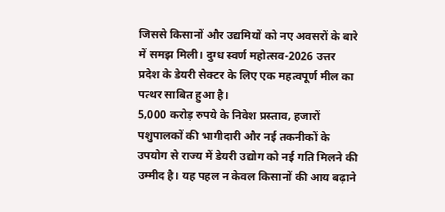जिससे किसानों और उद्यमियों को नए अवसरों के बारे में समझ मिली। दुग्ध स्वर्ण महोत्सव-2026 उत्तर प्रदेश के डेयरी सेक्टर के लिए एक महत्वपूर्ण मील का पत्थर साबित हुआ है।
5,000 करोड़ रुपये के निवेश प्रस्ताव, हजारों पशुपालकों की भागीदारी और नई तकनीकों के उपयोग से राज्य में डेयरी उद्योग को नई गति मिलने की उम्मीद है। यह पहल न केवल किसानों की आय बढ़ाने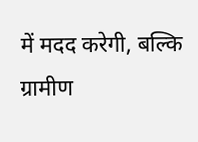में मदद करेगी, बल्कि ग्रामीण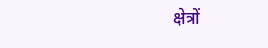क्षेत्रों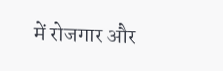में रोजगार और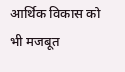आर्थिक विकास को भी मजबूत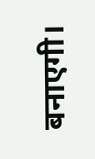बनाएगी।